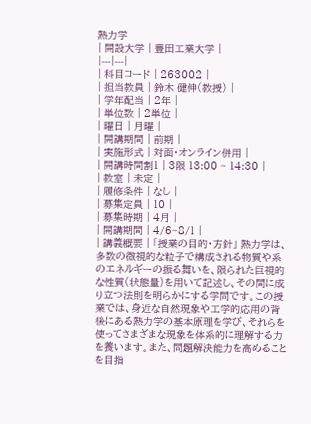熱力学
| 開設大学 | 豊田工業大学 |
|---|---|
| 科目コード | 263002 |
| 担当教員 | 鈴木 健伸(教授) |
| 学年配当 | 2年 |
| 単位数 | 2単位 |
| 曜日 | 月曜 |
| 開講期間 | 前期 |
| 実施形式 | 対面・オンライン併用 |
| 開講時間割1 | 3限 13:00 ~ 14:30 |
| 教室 | 未定 |
| 履修条件 | なし |
| 募集定員 | 10 |
| 募集時期 | 4月 |
| 開講期間 | 4/6~8/1 |
| 講義概要 | 「授業の目的・方針」 熱力学は、多数の微視的な粒子で構成される物質や系のエネルギーの振る舞いを、限られた巨視的な性質(状態量)を用いて記述し、その間に成り立つ法則を明らかにする学問です。この授業では、身近な自然現象や工学的応用の背後にある熱力学の基本原理を学び、それらを使ってさまざまな現象を体系的に理解する力を養います。また、問題解決能力を高めることを目指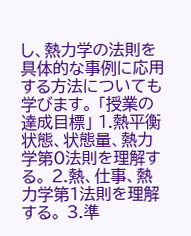し、熱力学の法則を具体的な事例に応用する方法についても学びます。 「授業の達成目標」 1.熱平衡状態、状態量、熱力学第0法則を理解する。 2.熱、仕事、熱力学第1法則を理解する。 3.準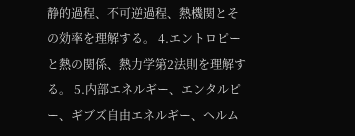静的過程、不可逆過程、熱機関とその効率を理解する。 4.エントロピーと熱の関係、熱力学第2法則を理解する。 5.内部エネルギー、エンタルピー、ギブズ自由エネルギー、ヘルム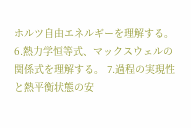ホルツ自由エネルギーを理解する。 6.熱力学恒等式、マックスウェルの関係式を理解する。 7.過程の実現性と熱平衡状態の安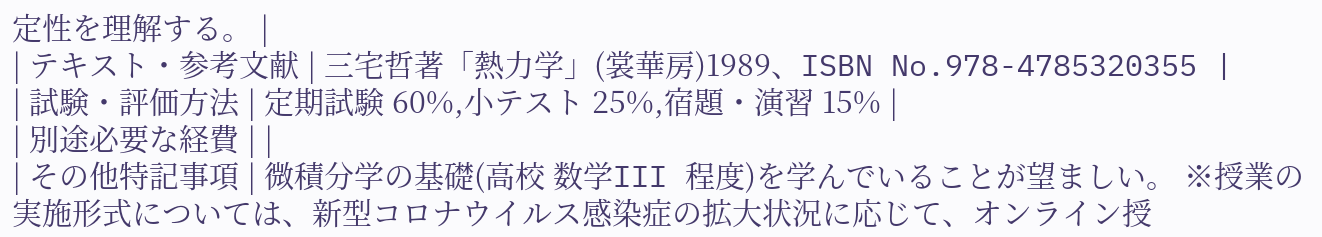定性を理解する。 |
| テキスト・参考文献 | 三宅哲著「熱力学」(裳華房)1989、ISBN No.978-4785320355 |
| 試験・評価方法 | 定期試験 60%,小テスト 25%,宿題・演習 15% |
| 別途必要な経費 | |
| その他特記事項 | 微積分学の基礎(高校 数学III 程度)を学んでいることが望ましい。 ※授業の実施形式については、新型コロナウイルス感染症の拡大状況に応じて、オンライン授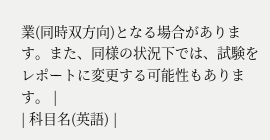業(同時双方向)となる場合があります。また、同様の状況下では、試験をレポートに変更する可能性もあります。 |
| 科目名(英語) |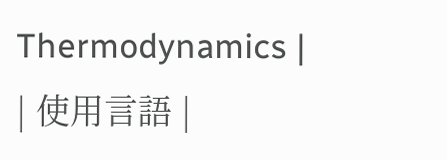Thermodynamics |
| 使用言語 |